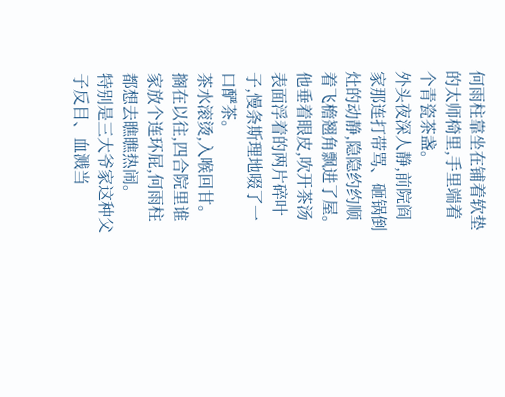何雨柱靠坐在铺着软垫的太师椅里,手里端着个青瓷茶盏。
外头夜深人静,前院阎家那连打带骂、砸锅倒灶的动静,隐隐约约顺着飞檐翘角飘进了屋。
他垂着眼皮,吹开茶汤表面浮着的两片碎叶子,慢条斯理地啜了一口酽茶。
茶水滚烫,入喉回甘。
搁在以往,四合院里谁家放个连环屁,何雨柱都想去瞧瞧热闹。
特别是三大爷家这种父子反目、血溅当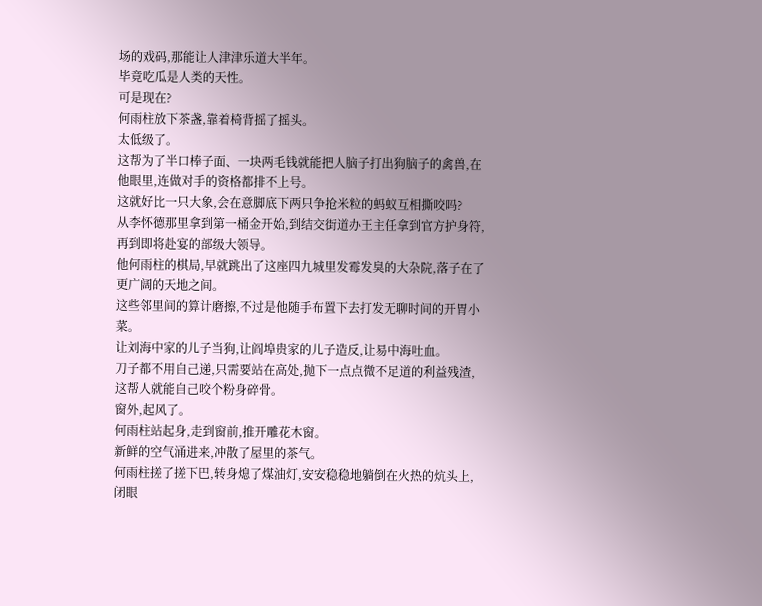场的戏码,那能让人津津乐道大半年。
毕竟吃瓜是人类的天性。
可是现在?
何雨柱放下茶盏,靠着椅背摇了摇头。
太低级了。
这帮为了半口棒子面、一块两毛钱就能把人脑子打出狗脑子的禽兽,在他眼里,连做对手的资格都排不上号。
这就好比一只大象,会在意脚底下两只争抢米粒的蚂蚁互相撕咬吗?
从李怀德那里拿到第一桶金开始,到结交街道办王主任拿到官方护身符,再到即将赴宴的部级大领导。
他何雨柱的棋局,早就跳出了这座四九城里发霉发臭的大杂院,落子在了更广阔的天地之间。
这些邻里间的算计磨擦,不过是他随手布置下去打发无聊时间的开胃小菜。
让刘海中家的儿子当狗,让阎埠贵家的儿子造反,让易中海吐血。
刀子都不用自己递,只需要站在高处,抛下一点点微不足道的利益残渣,这帮人就能自己咬个粉身碎骨。
窗外,起风了。
何雨柱站起身,走到窗前,推开雕花木窗。
新鲜的空气涌进来,冲散了屋里的茶气。
何雨柱搓了搓下巴,转身熄了煤油灯,安安稳稳地躺倒在火热的炕头上,闭眼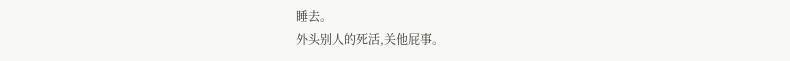睡去。
外头别人的死活,关他屁事。